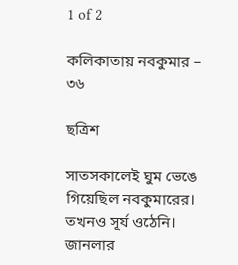1 of 2

কলিকাতায় নবকুমার – ৩৬

ছত্রিশ

সাতসকালেই ঘুম ভেঙে গিয়েছিল নবকুমারের। তখনও সূর্য ওঠেনি। জানলার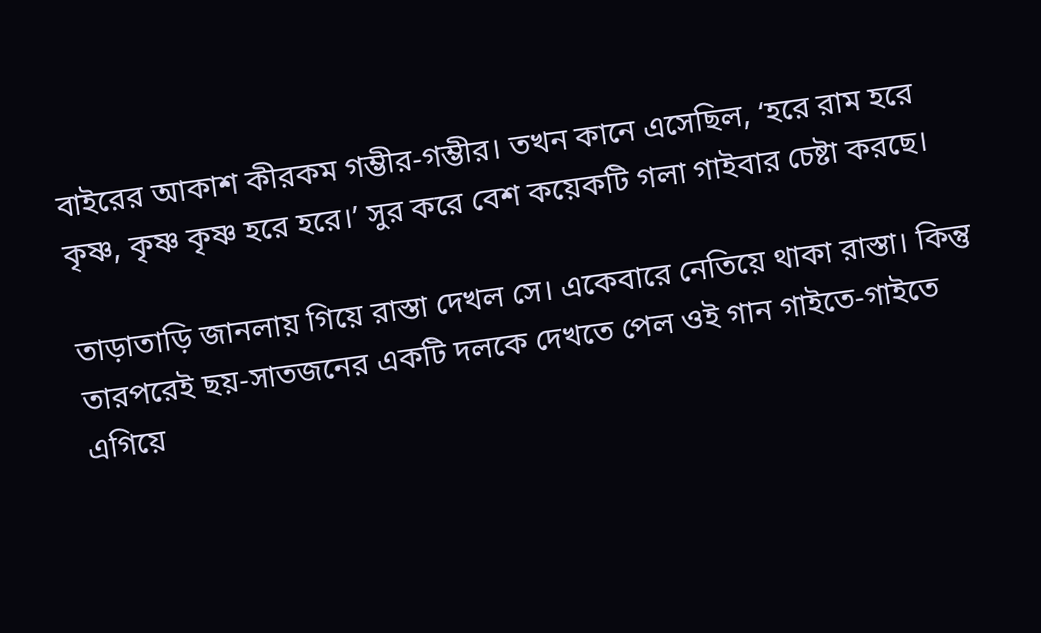বাইরের আকাশ কীরকম গম্ভীর-গম্ভীর। তখন কানে এসেছিল, ‘হরে রাম হরে কৃষ্ণ, কৃষ্ণ কৃষ্ণ হরে হরে।’ সুর করে বেশ কয়েকটি গলা গাইবার চেষ্টা করছে।

তাড়াতাড়ি জানলায় গিয়ে রাস্তা দেখল সে। একেবারে নেতিয়ে থাকা রাস্তা। কিন্তু তারপরেই ছয়-সাতজনের একটি দলকে দেখতে পেল ওই গান গাইতে-গাইতে এগিয়ে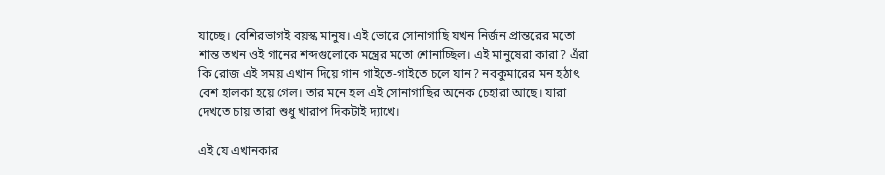যাচ্ছে। বেশিরভাগই বয়স্ক মানুষ। এই ভোরে সোনাগাছি যখন নির্জন প্রান্তরের মতো শান্ত তখন ওই গানের শব্দগুলোকে মন্ত্রের মতো শোনাচ্ছিল। এই মানুষেরা কারা? এঁরা কি রোজ এই সময় এখান দিয়ে গান গাইতে-গাইতে চলে যান? নবকুমারের মন হঠাৎ বেশ হালকা হয়ে গেল। তার মনে হল এই সোনাগাছির অনেক চেহারা আছে। যারা দেখতে চায় তারা শুধু খারাপ দিকটাই দ্যাখে।

এই যে এখানকার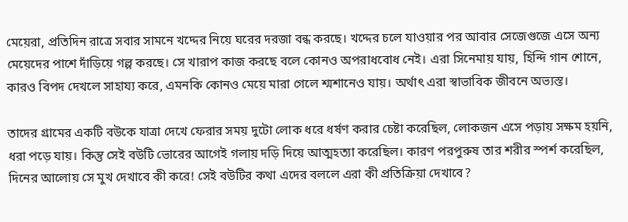মেয়েরা, প্রতিদিন রাত্রে সবার সামনে খদ্দের নিয়ে ঘরের দরজা বন্ধ করছে। খদ্দের চলে যাওয়ার পর আবার সেজেগুজে এসে অন্য মেয়েদের পাশে দাঁড়িয়ে গল্প করছে। সে খারাপ কাজ করছে বলে কোনও অপরাধবোধ নেই। এরা সিনেমায় যায়, হিন্দি গান শোনে, কারও বিপদ দেখলে সাহায্য করে, এমনকি কোনও মেয়ে মারা গেলে শ্মশানেও যায়। অর্থাৎ এরা স্বাভাবিক জীবনে অভ্যস্ত।

তাদের গ্রামের একটি বউকে যাত্রা দেখে ফেরার সময় দুটো লোক ধরে ধর্ষণ করার চেষ্টা করেছিল, লোকজন এসে পড়ায় সক্ষম হয়নি, ধরা পড়ে যায়। কিন্তু সেই বউটি ভোরের আগেই গলায় দড়ি দিয়ে আত্মহত্যা করেছিল। কারণ পরপুরুষ তার শরীর স্পর্শ করেছিল, দিনের আলোয় সে মুখ দেখাবে কী করে! সেই বউটির কথা এদের বললে এরা কী প্রতিক্রিয়া দেখাবে?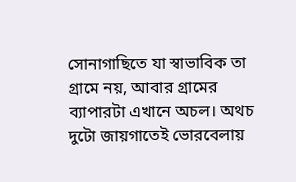সোনাগাছিতে যা স্বাভাবিক তা গ্রামে নয়, আবার গ্রামের ব্যাপারটা এখানে অচল। অথচ দুটো জায়গাতেই ভোরবেলায়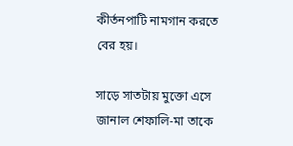কীর্তনপাটি নামগান করতে বের হয়।

সাড়ে সাতটায় মুক্তো এসে জানাল শেফালি-মা তাকে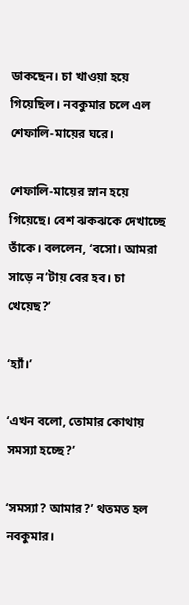ডাকছেন। চা খাওয়া হয়ে গিয়েছিল। নবকুমার চলে এল শেফালি-মায়ের ঘরে।

শেফালি-মায়ের স্নান হয়ে গিয়েছে। বেশ ঝকঝকে দেখাচ্ছে তাঁকে। বললেন, ‘বসো। আমরা সাড়ে ন’টায় বের হব। চা খেয়েছ?’

‘হ্যাঁ।’

‘এখন বলো, তোমার কোথায় সমস্যা হচ্ছে?’

‘সমস্যা? আমার?’ থতমত হল নবকুমার।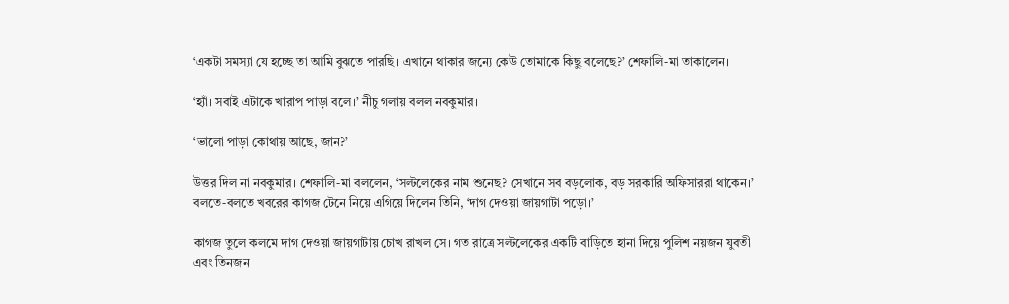‘একটা সমস্যা যে হচ্ছে তা আমি বুঝতে পারছি। এখানে থাকার জন্যে কেউ তোমাকে কিছু বলেছে?’ শেফালি-মা তাকালেন।

‘হ্যাঁ। সবাই এটাকে খারাপ পাড়া বলে।’ নীচু গলায় বলল নবকুমার।

‘ভালো পাড়া কোথায় আছে, জান?’

উত্তর দিল না নবকুমার। শেফালি-মা বললেন, ‘সল্টলেকের নাম শুনেছ? সেখানে সব বড়লোক, বড় সরকারি অফিসাররা থাকেন।’ বলতে-বলতে খবরের কাগজ টেনে নিয়ে এগিয়ে দিলেন তিনি, ‘দাগ দেওয়া জায়গাটা পড়ো।’

কাগজ তুলে কলমে দাগ দেওয়া জায়গাটায় চোখ রাখল সে। গত রাত্রে সল্টলেকের একটি বাড়িতে হানা দিয়ে পুলিশ নয়জন যুবতী এবং তিনজন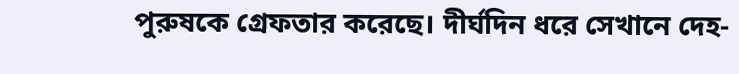পুরুষকে গ্রেফতার করেছে। দীর্ঘদিন ধরে সেখানে দেহ-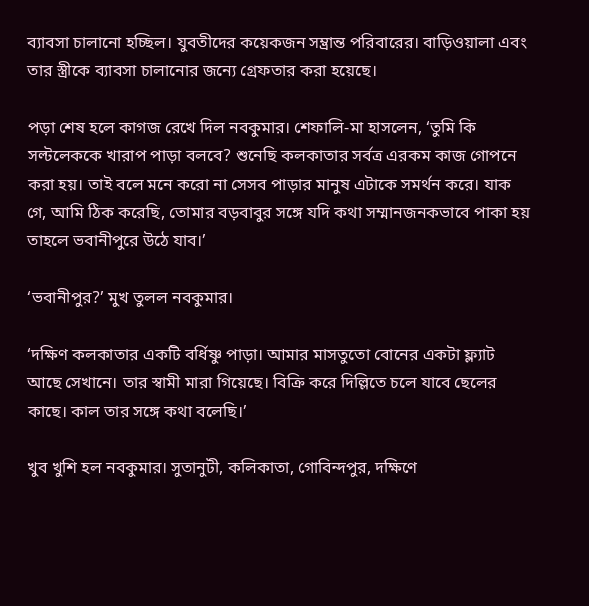ব্যাবসা চালানো হচ্ছিল। যুবতীদের কয়েকজন সম্ভ্রান্ত পরিবারের। বাড়িওয়ালা এবং তার স্ত্রীকে ব্যাবসা চালানোর জন্যে গ্রেফতার করা হয়েছে।

পড়া শেষ হলে কাগজ রেখে দিল নবকুমার। শেফালি-মা হাসলেন, ‘তুমি কি সল্টলেককে খারাপ পাড়া বলবে? শুনেছি কলকাতার সর্বত্র এরকম কাজ গোপনে করা হয়। তাই বলে মনে করো না সেসব পাড়ার মানুষ এটাকে সমর্থন করে। যাক গে, আমি ঠিক করেছি, তোমার বড়বাবুর সঙ্গে যদি কথা সম্মানজনকভাবে পাকা হয় তাহলে ভবানীপুরে উঠে যাব।’

‘ভবানীপুর?’ মুখ তুলল নবকুমার।

‘দক্ষিণ কলকাতার একটি বর্ধিষ্ণু পাড়া। আমার মাসতুতো বোনের একটা ফ্ল্যাট আছে সেখানে। তার স্বামী মারা গিয়েছে। বিক্রি করে দিল্লিতে চলে যাবে ছেলের কাছে। কাল তার সঙ্গে কথা বলেছি।’

খুব খুশি হল নবকুমার। সুতানুটী, কলিকাতা, গোবিন্দপুর, দক্ষিণে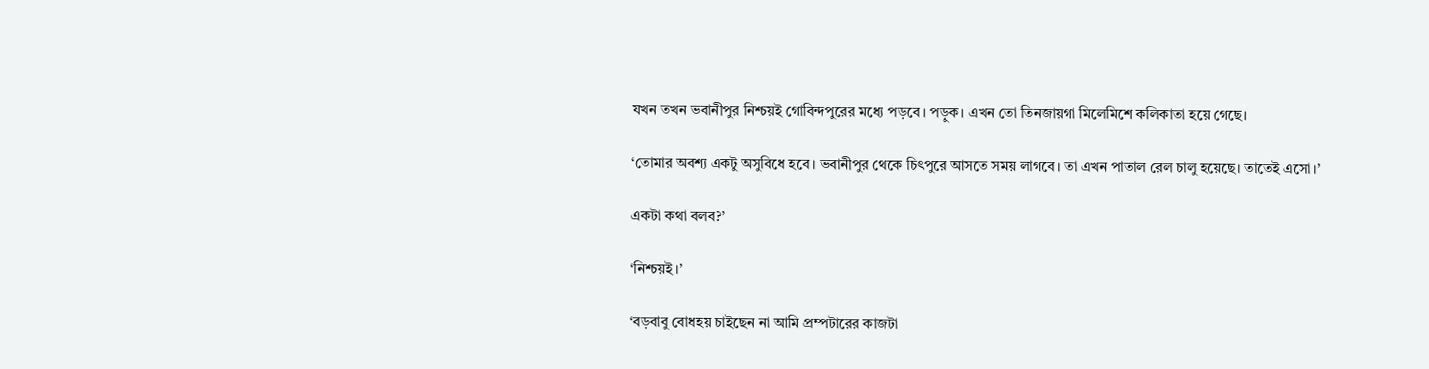যখন তখন ভবানীপুর নিশ্চয়ই গোবিন্দপুরের মধ্যে পড়বে। পড়ুক। এখন তো তিনজায়গা মিলেমিশে কলিকাতা হয়ে গেছে।

‘তোমার অবশ্য একটু অসুবিধে হবে। ভবানীপুর থেকে চিৎপুরে আসতে সময় লাগবে। তা এখন পাতাল রেল চালু হয়েছে। তাতেই এসো।’

একটা কথা বলব?’

‘নিশ্চয়ই।’

‘বড়বাবু বোধহয় চাইছেন না আমি প্রম্পটারের কাজটা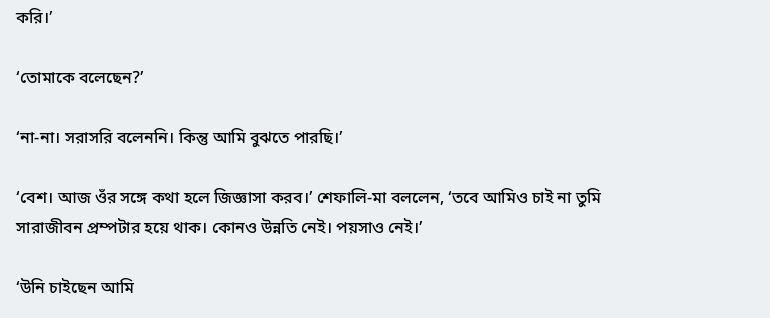করি।’

‘তোমাকে বলেছেন?’

‘না-না। সরাসরি বলেননি। কিন্তু আমি বুঝতে পারছি।’

‘বেশ। আজ ওঁর সঙ্গে কথা হলে জিজ্ঞাসা করব।’ শেফালি-মা বললেন, ‘তবে আমিও চাই না তুমি সারাজীবন প্রম্পটার হয়ে থাক। কোনও উন্নতি নেই। পয়সাও নেই।’

‘উনি চাইছেন আমি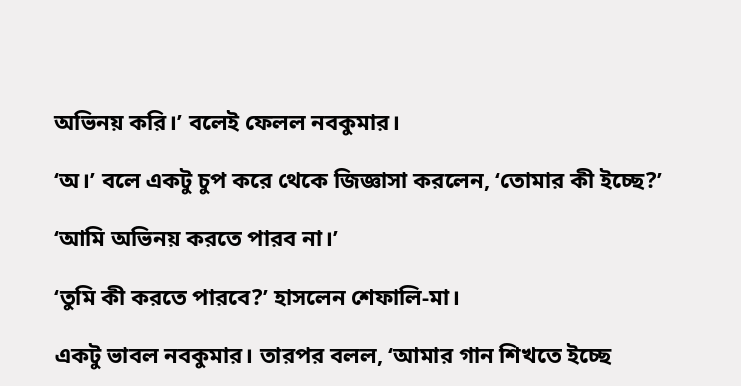অভিনয় করি।’ বলেই ফেলল নবকুমার।

‘অ।’ বলে একটু চুপ করে থেকে জিজ্ঞাসা করলেন, ‘তোমার কী ইচ্ছে?’

‘আমি অভিনয় করতে পারব না।’

‘তুমি কী করতে পারবে?’ হাসলেন শেফালি-মা।

একটু ভাবল নবকুমার। তারপর বলল, ‘আমার গান শিখতে ইচ্ছে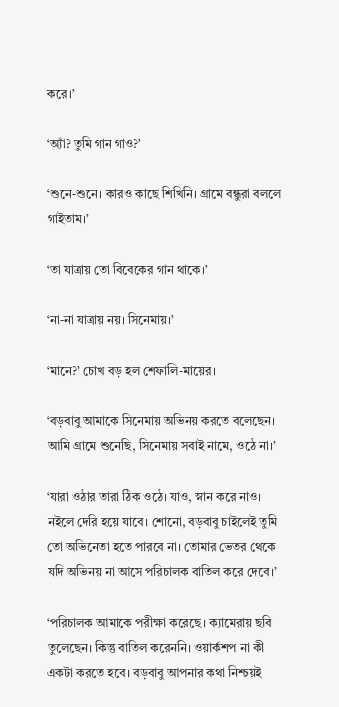করে।’

‘অ্যাঁ? তুমি গান গাও?’

‘শুনে-শুনে। কারও কাছে শিখিনি। গ্রামে বন্ধুরা বললে গাইতাম।’

‘তা যাত্রায় তো বিবেকের গান থাকে।’

‘না-না যাত্রায় নয়। সিনেমায়।’

‘মানে?’ চোখ বড় হল শেফালি-মায়ের।

‘বড়বাবু আমাকে সিনেমায় অভিনয় করতে বলেছেন। আমি গ্রামে শুনেছি, সিনেমায় সবাই নামে, ওঠে না।’

‘যারা ওঠার তারা ঠিক ওঠে। যাও, স্নান করে নাও। নইলে দেরি হয়ে যাবে। শোনো, বড়বাবু চাইলেই তুমি তো অভিনেতা হতে পারবে না। তোমার ভেতর থেকে যদি অভিনয় না আসে পরিচালক বাতিল করে দেবে।’

‘পরিচালক আমাকে পরীক্ষা করেছে। ক্যামেরায় ছবি তুলেছেন। কিন্তু বাতিল করেননি। ওয়ার্কশপ না কী একটা করতে হবে। বড়বাবু আপনার কথা নিশ্চয়ই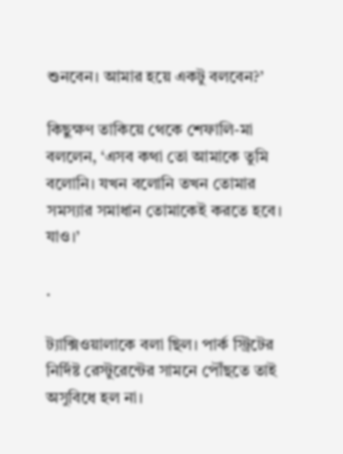শুনবেন। আমার হয়ে একটু বলবেন?’

কিছুক্ষণ তাকিয়ে থেকে শেফালি-মা বললেন, ‘এসব কথা তো আমাকে তুমি বলোনি। যখন বলোনি তখন তোমার সমস্যার সমাধান তোমাকেই করতে হবে। যাও।’

.

ট্যাক্সিওয়ালাকে বলা ছিল। পার্ক স্ট্রিটের নির্দিষ্ট রেস্টুরেন্টের সামনে পৌঁছতে তাই অসুবিধে হল না।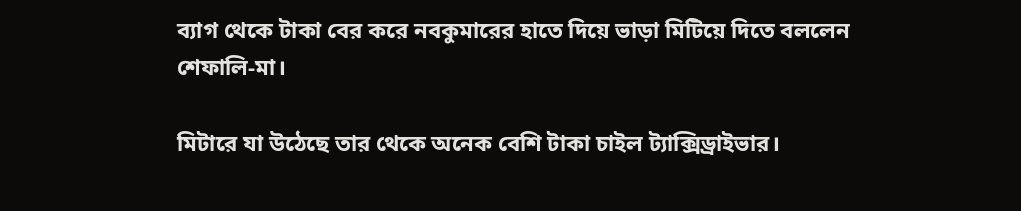ব্যাগ থেকে টাকা বের করে নবকুমারের হাতে দিয়ে ভাড়া মিটিয়ে দিতে বললেন শেফালি-মা।

মিটারে যা উঠেছে তার থেকে অনেক বেশি টাকা চাইল ট্যাক্সিড্রাইভার।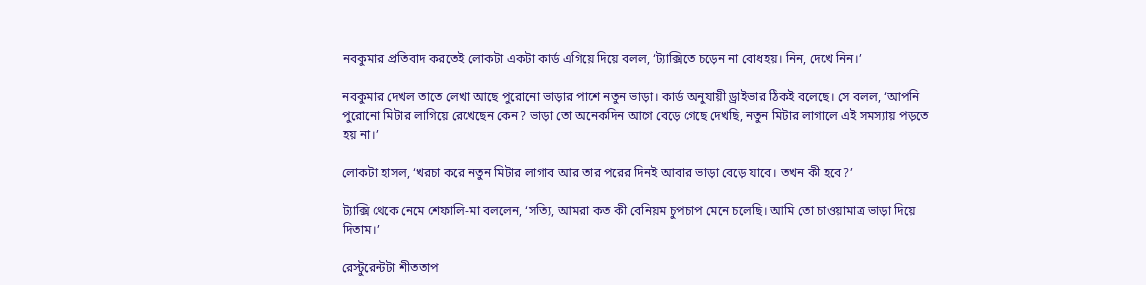নবকুমার প্রতিবাদ করতেই লোকটা একটা কার্ড এগিয়ে দিয়ে বলল, ‘ট্যাক্সিতে চড়েন না বোধহয়। নিন, দেখে নিন।’

নবকুমার দেখল তাতে লেখা আছে পুরোনো ভাড়ার পাশে নতুন ভাড়া। কার্ড অনুযায়ী ড্রাইভার ঠিকই বলেছে। সে বলল, ‘আপনি পুরোনো মিটার লাগিয়ে রেখেছেন কেন? ভাড়া তো অনেকদিন আগে বেড়ে গেছে দেখছি, নতুন মিটার লাগালে এই সমস্যায় পড়তে হয় না।’

লোকটা হাসল, ‘খরচা করে নতুন মিটার লাগাব আর তার পরের দিনই আবার ভাড়া বেড়ে যাবে। তখন কী হবে?’

ট্যাক্সি থেকে নেমে শেফালি-মা বললেন, ‘সত্যি, আমরা কত কী বেনিয়ম চুপচাপ মেনে চলেছি। আমি তো চাওয়ামাত্র ভাড়া দিয়ে দিতাম।’

রেস্টুরেন্টটা শীততাপ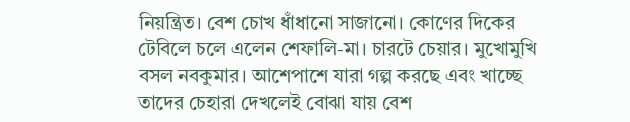নিয়ন্ত্রিত। বেশ চোখ ধাঁধানো সাজানো। কোণের দিকের টেবিলে চলে এলেন শেফালি-মা। চারটে চেয়ার। মুখোমুখি বসল নবকুমার। আশেপাশে যারা গল্প করছে এবং খাচ্ছে তাদের চেহারা দেখলেই বোঝা যায় বেশ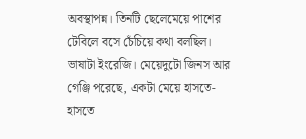অবস্থাপন্ন। তিনটি ছেলেমেয়ে পাশের টেবিলে বসে চেঁচিয়ে কথা বলছিল। ভাষাটা ইংরেজি। মেয়েদুটো জিনস আর গেঞ্জি পরেছে, একটা মেয়ে হাসতে-হাসতে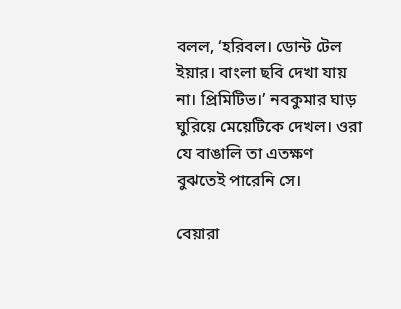বলল, ‘হরিবল। ডোন্ট টেল ইয়ার। বাংলা ছবি দেখা যায় না। প্রিমিটিভ।’ নবকুমার ঘাড় ঘুরিয়ে মেয়েটিকে দেখল। ওরা যে বাঙালি তা এতক্ষণ বুঝতেই পারেনি সে।

বেয়ারা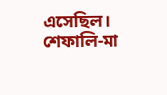এসেছিল। শেফালি-মা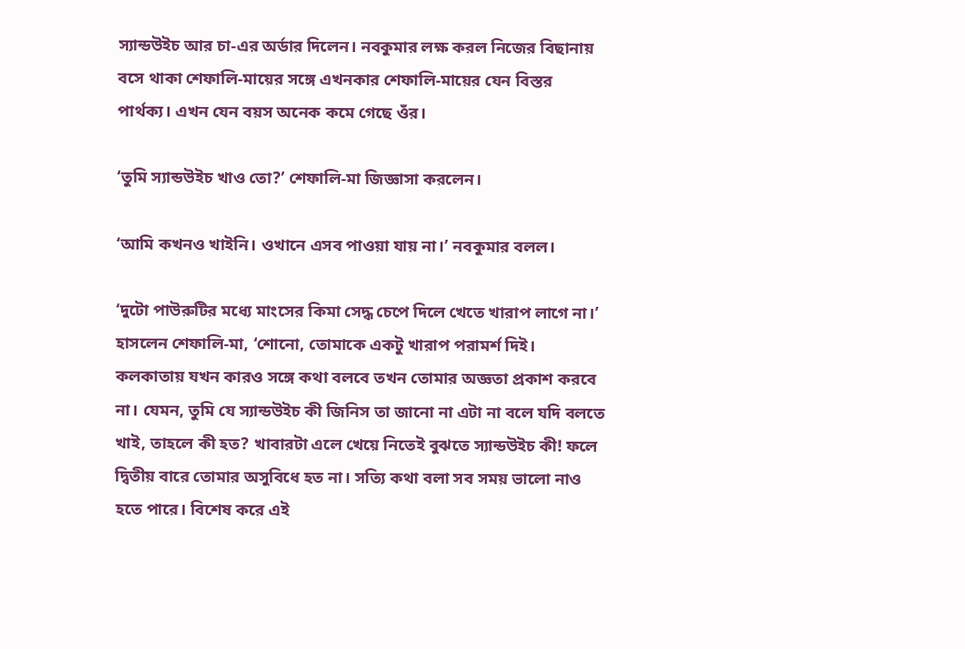স্যান্ডউইচ আর চা-এর অর্ডার দিলেন। নবকুমার লক্ষ করল নিজের বিছানায় বসে থাকা শেফালি-মায়ের সঙ্গে এখনকার শেফালি-মায়ের যেন বিস্তর পার্থক্য। এখন যেন বয়স অনেক কমে গেছে ওঁর।

‘তুমি স্যান্ডউইচ খাও তো?’ শেফালি-মা জিজ্ঞাসা করলেন।

‘আমি কখনও খাইনি। ওখানে এসব পাওয়া যায় না।’ নবকুমার বলল।

‘দুটো পাউরুটির মধ্যে মাংসের কিমা সেদ্ধ চেপে দিলে খেতে খারাপ লাগে না।’ হাসলেন শেফালি-মা, ‘শোনো, তোমাকে একটু খারাপ পরামর্শ দিই। কলকাতায় যখন কারও সঙ্গে কথা বলবে তখন তোমার অজ্ঞতা প্রকাশ করবে না। যেমন, তুমি যে স্যান্ডউইচ কী জিনিস তা জানো না এটা না বলে যদি বলতে খাই, তাহলে কী হত? খাবারটা এলে খেয়ে নিতেই বুঝতে স্যান্ডউইচ কী! ফলে দ্বিতীয় বারে তোমার অসুবিধে হত না। সত্যি কথা বলা সব সময় ভালো নাও হতে পারে। বিশেষ করে এই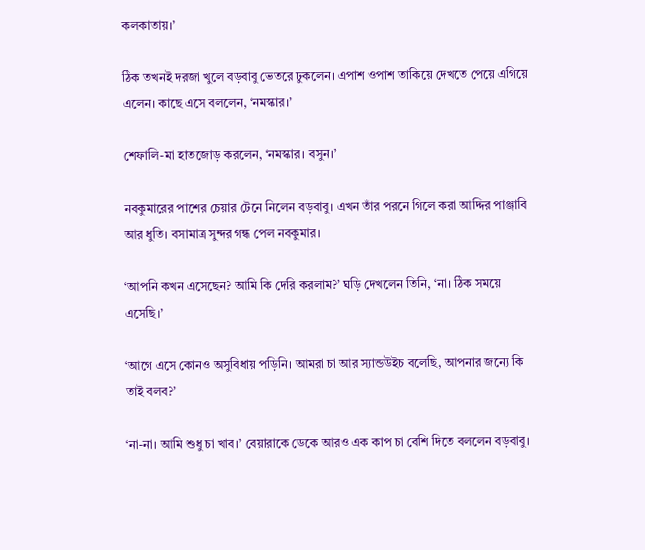কলকাতায়।’

ঠিক তখনই দরজা খুলে বড়বাবু ভেতরে ঢুকলেন। এপাশ ওপাশ তাকিয়ে দেখতে পেয়ে এগিয়ে এলেন। কাছে এসে বললেন, ‘নমস্কার।’

শেফালি-মা হাতজোড় করলেন, ‘নমস্কার। বসুন।’

নবকুমারের পাশের চেয়ার টেনে নিলেন বড়বাবু। এখন তাঁর পরনে গিলে করা আদ্দির পাঞ্জাবি আর ধুতি। বসামাত্র সুন্দর গন্ধ পেল নবকুমার।

‘আপনি কখন এসেছেন? আমি কি দেরি করলাম?’ ঘড়ি দেখলেন তিনি, ‘না। ঠিক সময়ে এসেছি।’

‘আগে এসে কোনও অসুবিধায় পড়িনি। আমরা চা আর স্যান্ডউইচ বলেছি, আপনার জন্যে কি তাই বলব?’

‘না-না। আমি শুধু চা খাব।’ বেয়ারাকে ডেকে আরও এক কাপ চা বেশি দিতে বললেন বড়বাবু।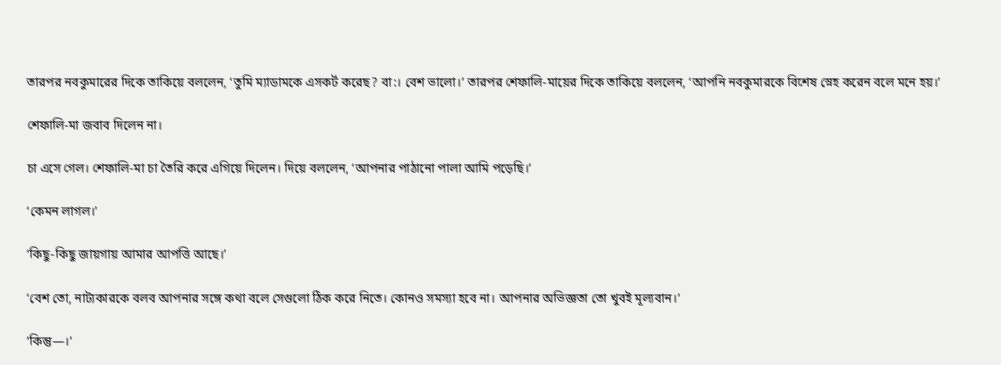তারপর নবকুমারের দিকে তাকিয়ে বললেন, ‘তুমি ম্যাডামকে এসকর্ট করেছ? বা:। বেশ ভালো।’ তারপর শেফালি-মায়ের দিকে তাকিয়ে বললেন, ‘আপনি নবকুমারকে বিশেষ স্নেহ করেন বলে মনে হয়।’

শেফালি-মা জবাব দিলেন না।

চা এসে গেল। শেফালি-মা চা তৈরি করে এগিয়ে দিলেন। দিয়ে বললেন, ‘আপনার পাঠানো পালা আমি পড়েছি।’

‘কেমন লাগল।’

‘কিছু-কিছু জায়গায় আমার আপত্তি আছে।’

‘বেশ তো, নাট্যকারকে বলব আপনার সঙ্গে কথা বলে সেগুলো ঠিক করে নিতে। কোনও সমস্যা হবে না। আপনার অভিজ্ঞতা তো খুবই মূল্যবান।’

‘কিন্তু—।’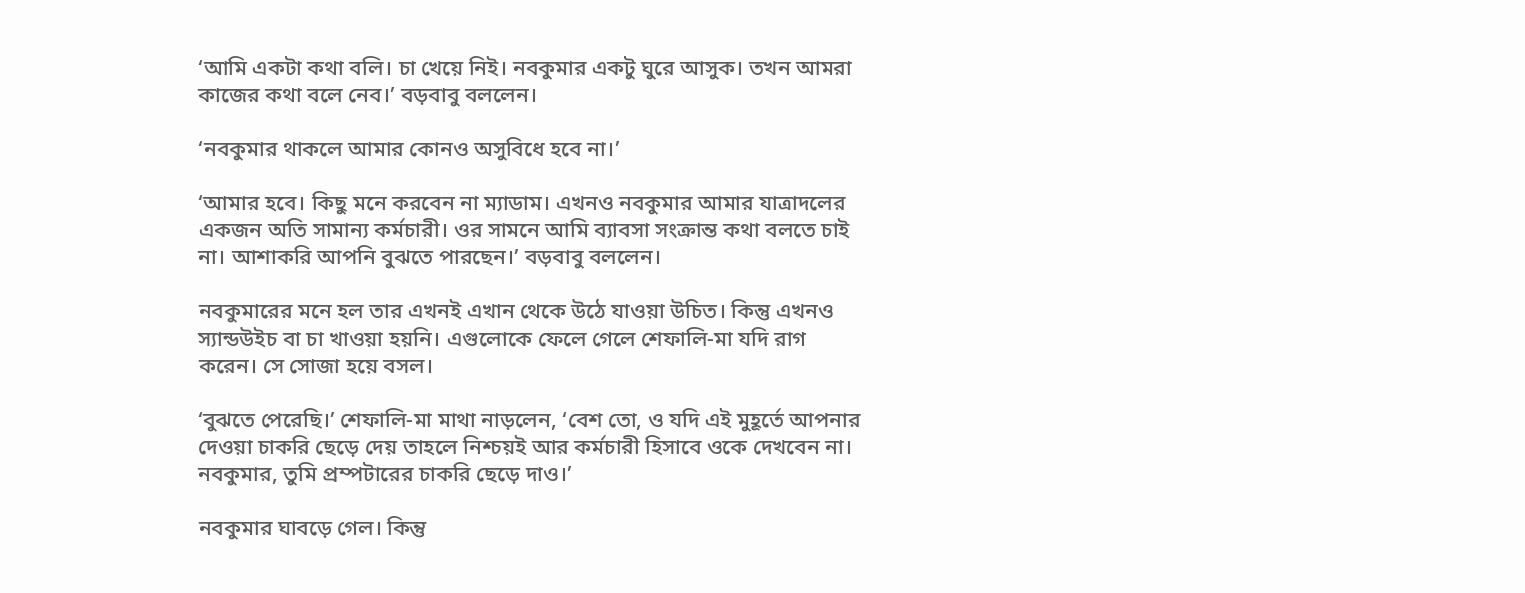‘আমি একটা কথা বলি। চা খেয়ে নিই। নবকুমার একটু ঘুরে আসুক। তখন আমরা কাজের কথা বলে নেব।’ বড়বাবু বললেন।

‘নবকুমার থাকলে আমার কোনও অসুবিধে হবে না।’

‘আমার হবে। কিছু মনে করবেন না ম্যাডাম। এখনও নবকুমার আমার যাত্রাদলের একজন অতি সামান্য কর্মচারী। ওর সামনে আমি ব্যাবসা সংক্রান্ত কথা বলতে চাই না। আশাকরি আপনি বুঝতে পারছেন।’ বড়বাবু বললেন।

নবকুমারের মনে হল তার এখনই এখান থেকে উঠে যাওয়া উচিত। কিন্তু এখনও স্যান্ডউইচ বা চা খাওয়া হয়নি। এগুলোকে ফেলে গেলে শেফালি-মা যদি রাগ করেন। সে সোজা হয়ে বসল।

‘বুঝতে পেরেছি।’ শেফালি-মা মাথা নাড়লেন, ‘বেশ তো, ও যদি এই মুহূর্তে আপনার দেওয়া চাকরি ছেড়ে দেয় তাহলে নিশ্চয়ই আর কর্মচারী হিসাবে ওকে দেখবেন না। নবকুমার, তুমি প্রম্পটারের চাকরি ছেড়ে দাও।’

নবকুমার ঘাবড়ে গেল। কিন্তু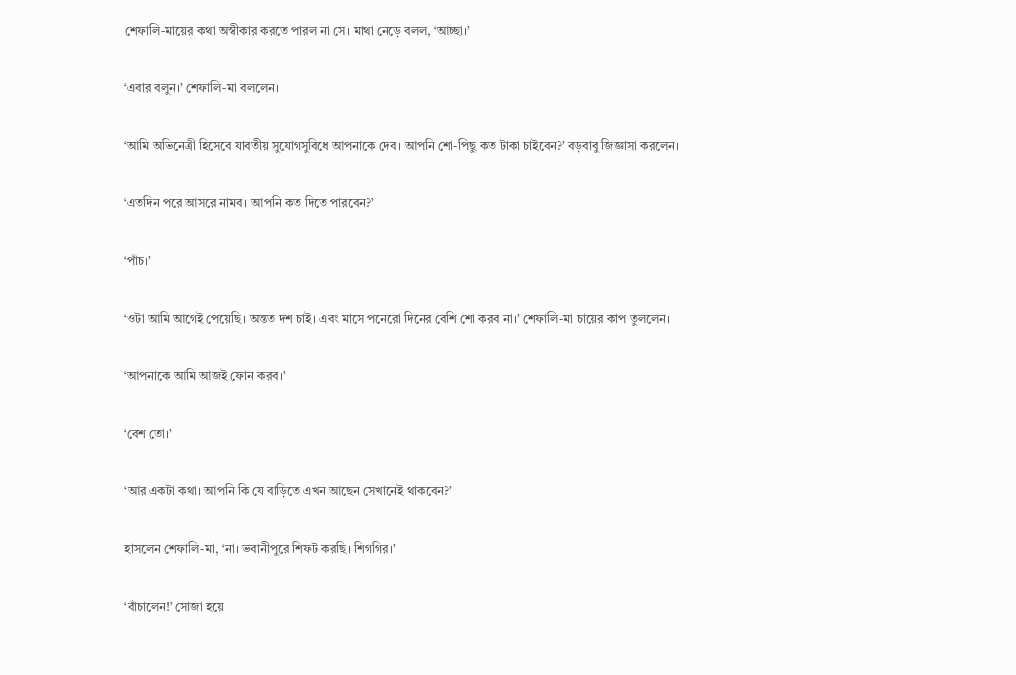শেফালি-মায়ের কথা অস্বীকার করতে পারল না সে। মাথা নেড়ে বলল, ‘আচ্ছা।’

‘এবার বলুন।’ শেফালি-মা বললেন।

‘আমি অভিনেত্রী হিসেবে যাবতীয় সুযোগসুবিধে আপনাকে দেব। আপনি শো-পিছু কত টাকা চাইবেন?’ বড়বাবু জিজ্ঞাসা করলেন।

‘এতদিন পরে আসরে নামব। আপনি কত দিতে পারবেন?’

‘পাঁচ।’

‘ওটা আমি আগেই পেয়েছি। অন্তত দশ চাই। এবং মাসে পনেরো দিনের বেশি শো করব না।’ শেফালি-মা চায়ের কাপ তুললেন।

‘আপনাকে আমি আজই ফোন করব।’

‘বেশ তো।’

‘আর একটা কথা। আপনি কি যে বাড়িতে এখন আছেন সেখানেই থাকবেন?’

হাসলেন শেফালি-মা, ‘না। ভবানীপুরে শিফট করছি। শিগগির।’

‘বাঁচালেন!’ সোজা হয়ে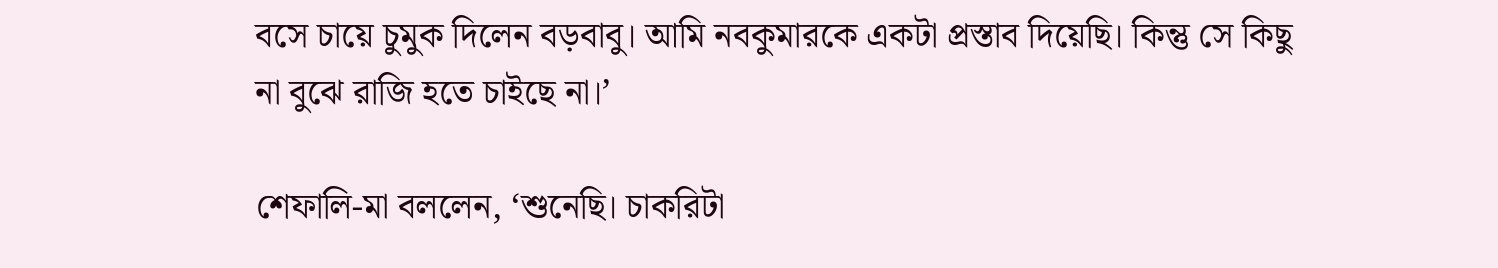বসে চায়ে চুমুক দিলেন বড়বাবু। আমি নবকুমারকে একটা প্রস্তাব দিয়েছি। কিন্তু সে কিছু না বুঝে রাজি হতে চাইছে না।’

শেফালি-মা বললেন, ‘শুনেছি। চাকরিটা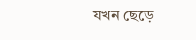যখন ছেড়ে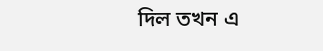দিল তখন এ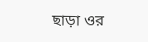ছাড়া ওর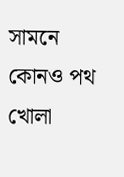সামনে কোনও পথ খোলা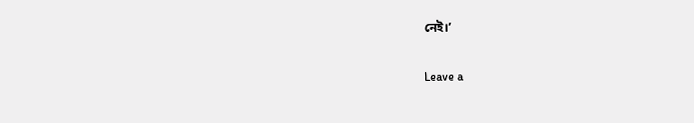নেই।’

Leave a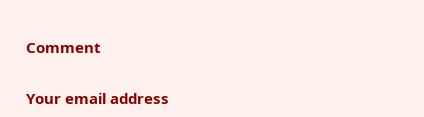Comment

Your email address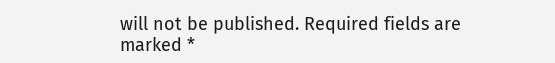will not be published. Required fields are marked *